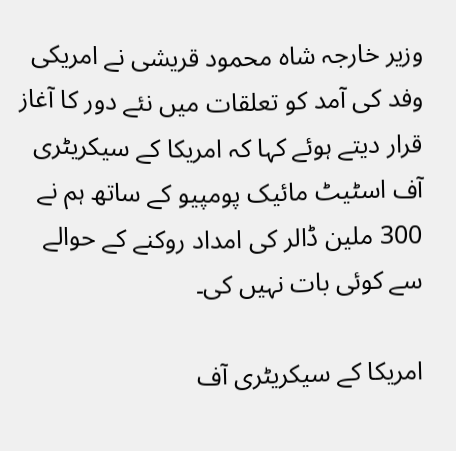وزیر خارجہ شاہ محمود قریشی نے امریکی وفد کی آمد کو تعلقات میں نئے دور کا آغاز قرار دیتے ہوئے کہا کہ امریکا کے سیکریٹری آف اسٹیٹ مائیک پومپیو کے ساتھ ہم نے 300 ملین ڈالر کی امداد روکنے کے حوالے سے کوئی بات نہیں کی۔

امریکا کے سیکریٹری آف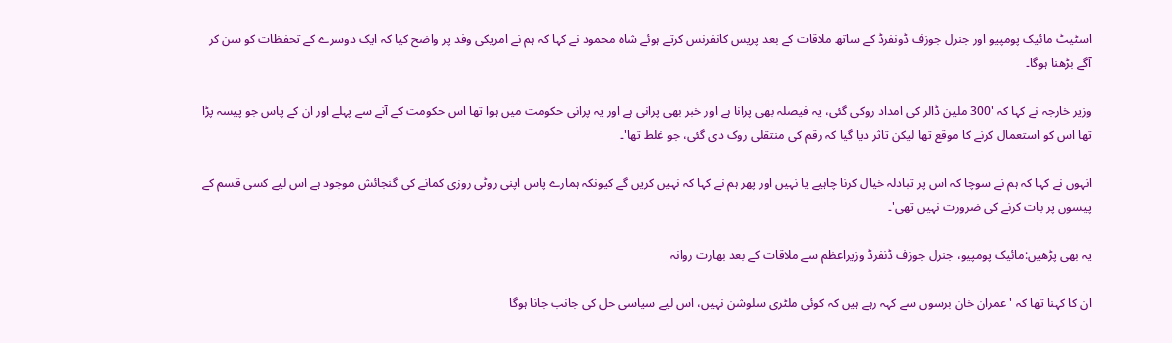اسٹیٹ مائیک پومپیو اور جنرل جوزف ڈونفرڈ کے ساتھ ملاقات کے بعد پریس کانفرنس کرتے ہوئے شاہ محمود نے کہا کہ ہم نے امریکی وفد پر واضح کیا کہ ایک دوسرے کے تحفظات کو سن کر آگے بڑھنا ہوگا۔

وزیر خارجہ نے کہا کہ '300 ملین ڈالر کی امداد روکی گئی، یہ فیصلہ بھی پرانا ہے اور خبر بھی پرانی ہے اور یہ پرانی حکومت میں ہوا تھا اس حکومت کے آنے سے پہلے اور ان کے پاس جو پیسہ پڑا تھا اس کو استعمال کرنے کا موقع تھا لیکن تاثر دیا گیا کہ رقم کی منتقلی روک دی گئی، جو غلط تھا'۔

انہوں نے کہا کہ ہم نے سوچا کہ اس پر تبادلہ خیال کرنا چاہیے یا نہیں اور پھر ہم نے کہا کہ نہیں کریں گے کیونکہ ہمارے پاس اپنی روٹی روزی کمانے کی گنجائش موجود ہے اس لیے کسی قسم کے پیسوں پر بات کرنے کی ضرورت نہیں تھی'۔

یہ بھی پڑھیں:مائیک پومپیو، جنرل جوزف ڈنفرڈ وزیراعظم سے ملاقات کے بعد بھارت روانہ

ان کا کہنا تھا کہ 'عمران خان برسوں سے کہہ رہے ہیں کہ کوئی ملٹری سلوشن نہیں، اس لیے سیاسی حل کی جانب جانا ہوگا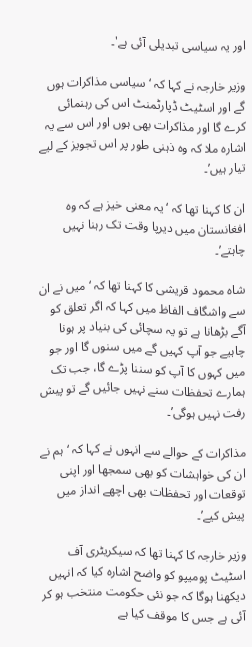اور یہ سیاسی تبدیلی آئی ہے'۔

وزیر خارجہ نے کہا کہ ‘سیاسی مذاکرات ہوں گے اور اسٹیٹ ڈپارٹمنٹ اس کی رہنمائی کرے گا اور مذاکرات بھی ہوں اور اس سے یہ اشارہ ملا کہ وہ ذہنی طور پر اس تجویز کے لیے تیار ہیں’۔

ان کا کہنا تھا کہ ‘یہ معنی خیز ہے کہ وہ افغانستان میں دیرپا وقت تک رہنا نہیں چاہتے’۔

شاہ محمود قریشی کا کہنا تھا کہ ‘میں نے ان سے واشگاف الفاظ میں کہا کہ اگر تعلق کو آگے بڑھانا ہے تو یہ سچائی کی بنیاد پر ہونا چاہیے جو آپ کہیں گے میں سنوں گا اور جو میں کہوں کا آپ کو سننا پڑے گا، جب تک ہمارے تحفظات سنے نہیں جائیں گے تو پیش رفت نہیں ہوگی’۔

مذاکرات کے حوالے سے انہوں نے کہا کہ ‘ہم نے ان کی خواہشات کو بھی سمجھا اور اپنی توقعات اور تحفظات بھی اچھے انداز میں پیش کیے’۔

وزیر خارجہ کا کہنا تھا کہ سیکریٹری آف اسٹیٹ پومیپو کو واضح اشارہ کیا کہ انہیں دیکھنا ہوگا کہ جو نئی حکومت منتخب ہو کر آئی ہے جس کا موقف کیا ہے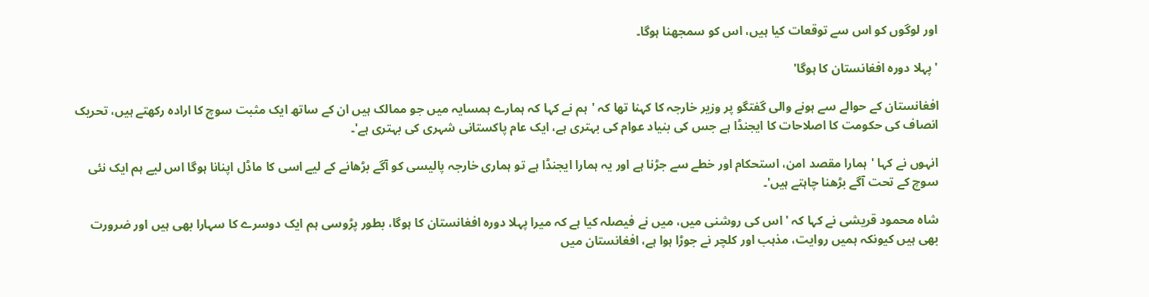اور لوگوں کو اس سے توقعات کیا ہیں، اس کو سمجھنا ہوگا۔

'پہلا دورہ افغانستان کا ہوگا'

افغانستان کے حوالے سے ہونے والی گفتگو پر وزیر خارجہ کا کہنا تھا کہ 'ہم نے کہا کہ ہمارے ہمسایہ میں جو ممالک ہیں ان کے ساتھ ایک مثبت سوچ کا ارادہ رکھتے ہیں، تحریک انصاف کی حکومت کا اصلاحات کا ایجنڈا ہے جس کی بنیاد عوام کی بہتری ہے، ایک عام پاکستانی شہری کی بہتری ہے'۔

انہوں نے کہا 'ہمارا مقصد امن، استحکام اور خطے سے جڑنا ہے اور یہ ہمارا ایجنڈا ہے تو ہماری خارجہ پالیسی کو آگے بڑھانے کے لیے اسی کا ماڈل اپنانا ہوگا اس لیے ہم ایک نئی سوچ کے تحت آگے بڑھنا چاہتے ہیں'۔

شاہ محمود قریشی نے کہا کہ 'اس کی روشنی میں، میں نے فیصلہ کیا ہے کہ میرا پہلا دورہ افغانستان کا ہوگا، بطور پڑوسی ہم ایک دوسرے کا سہارا بھی ہیں اور ضرورت بھی ہیں کیونکہ ہمیں روایت، مذہب اور کلچر نے جوڑا ہوا ہے، افغانستان میں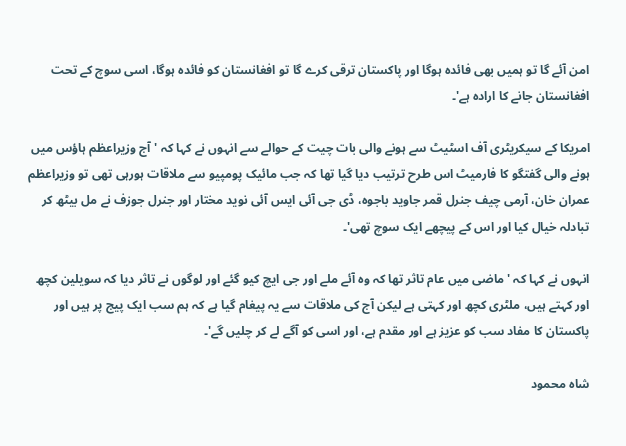امن آئے گا تو ہمیں بھی فائدہ ہوگا اور پاکستان ترقی کرے گا تو افغانستان کو فائدہ ہوگا، اسی سوچ کے تحت افغانستان جانے کا ارادہ ہے'۔

امریکا کے سیکریٹری آف اسٹیٹ سے ہونے والی بات چیت کے حوالے سے انہوں نے کہا کہ 'آج وزیراعظم ہاؤس میں ہونے والی گفتگو کا فارمیٹ اس طرح ترتیب دیا گیا تھا کہ جب مائیک پومپیو سے ملاقات ہورہی تھی تو وزیراعظم عمران خان، آرمی چیف جنرل قمر جاوید باجوہ، ڈی جی آئی ایس آئی نوید مختار اور جنرل جوزف نے مل بیٹھ کر تبادلہ خیال کیا اور اس کے پیچھے ایک سوچ تھی'۔

انہوں نے کہا کہ 'ماضی میں عام تاثر تھا کہ وہ آئے ملے اور جی ایچ کیو گئے اور لوگوں نے تاثر دیا کہ سویلین کچھ اور کہتے ہیں، ملٹری کچھ اور کہتی ہے لیکن آج کی ملاقات سے یہ پیغام گیا ہے کہ ہم سب ایک پیج پر ہیں اور پاکستان کا مفاد سب کو عزیز ہے اور مقدم ہے، اور اسی کو آگے لے کر چلیں گے'۔

شاہ محمود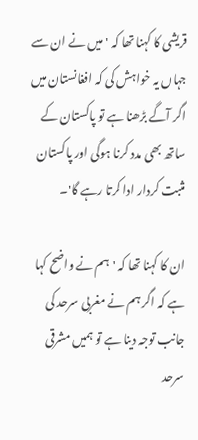قریشی کا کہنا تھا کہ 'میں نے ان سے جہاں یہ خواہش کی کہ افغانستان میں اگر آگے بڑھنا ہے تو پاکستان کے ساتھ بھی مدد کرنا ہوگی اور پاکستان مثبت کردار ادا کرتا رہے گا'۔

ان کا کہنا تھا کہ 'ہم نے واضح کہا ہے کہ اگر ہم نے مغربی سرحد کی جانب توجہ دینا ہے تو ہمیں مشرقی سرحد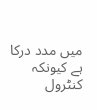میں مدد درکا ہے کیونکہ کنٹرول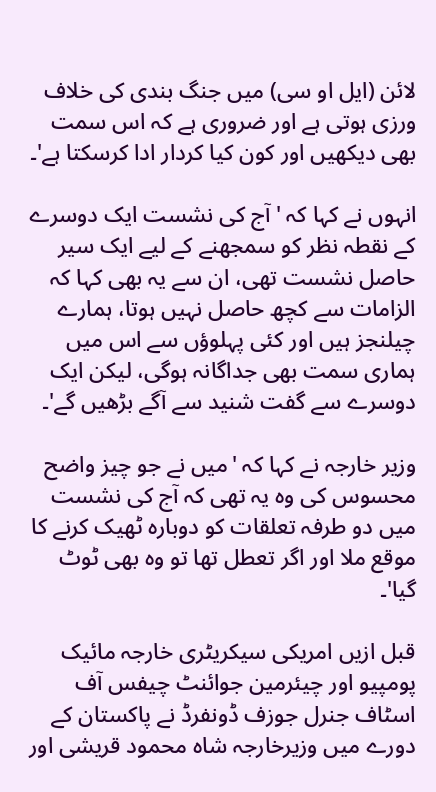لائن (ایل او سی) میں جنگ بندی کی خلاف ورزی ہوتی ہے اور ضروری ہے کہ اس سمت بھی دیکھیں اور کون کیا کردار ادا کرسکتا ہے'۔

انہوں نے کہا کہ 'آج کی نشست ایک دوسرے کے نقطہ نظر کو سمجھنے کے لیے ایک سیر حاصل نشست تھی، ان سے یہ بھی کہا کہ الزامات سے کچھ حاصل نہیں ہوتا، ہمارے چیلنجز ہیں اور کئی پہلوؤں سے اس میں ہماری سمت بھی جداگانہ ہوگی، لیکن ایک دوسرے سے گفت شنید سے آگے بڑھیں گے'۔

وزیر خارجہ نے کہا کہ 'میں نے جو چیز واضح محسوس کی وہ یہ تھی کہ آج کی نشست میں دو طرفہ تعلقات کو دوبارہ ٹھیک کرنے کا موقع ملا اور اگر تعطل تھا تو وہ بھی ٹوٹ گیا'۔

قبل ازیں امریکی سیکریٹری خارجہ مائیک پومپیو اور چیئرمین جوائنٹ چیفس آف اسٹاف جنرل جوزف ڈونفرڈ نے پاکستان کے دورے میں وزیرخارجہ شاہ محمود قریشی اور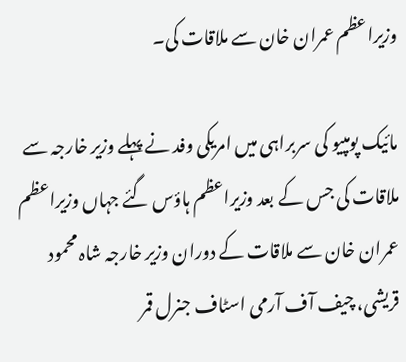وزیراعظم عمران خان سے ملاقات کی۔

مائیک پومپیو کی سربراہی میں امریکی وفد نے پہلے وزیر خارجہ سے ملاقات کی جس کے بعد وزیراعظم ہاؤس گئے جہاں وزیراعظم عمران خان سے ملاقات کے دوران وزیر خارجہ شاہ محمود قریشی، چیف آف آرمی اسٹاف جنرل قمر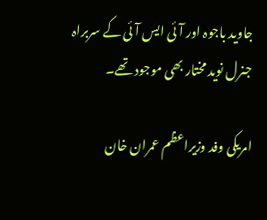جاوید باجوہ اور آئی ایس آئی کے سربراہ جنرل نوید مختار بھی موجود تھے۔

امریکی وفد وزیراعظم عمران خان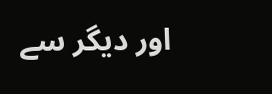اور دیگر سے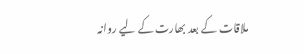ملاقات کے بعد بھارت کے لیے روانہ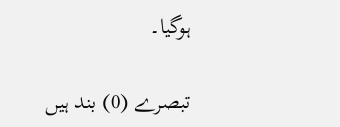ہوگیا۔

تبصرے (0) بند ہیں